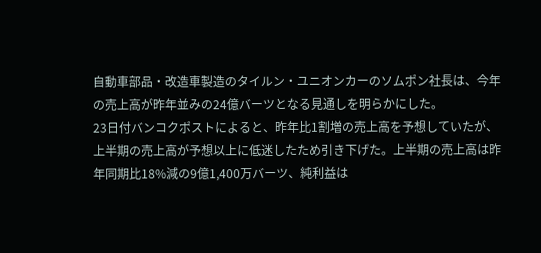自動車部品・改造車製造のタイルン・ユニオンカーのソムポン社長は、今年の売上高が昨年並みの24億バーツとなる見通しを明らかにした。
23日付バンコクポストによると、昨年比1割増の売上高を予想していたが、上半期の売上高が予想以上に低迷したため引き下げた。上半期の売上高は昨年同期比18%減の9億1,400万バーツ、純利益は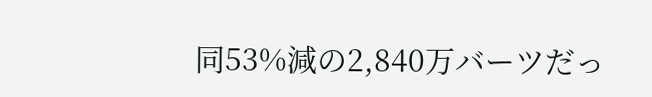同53%減の2,840万バーツだっ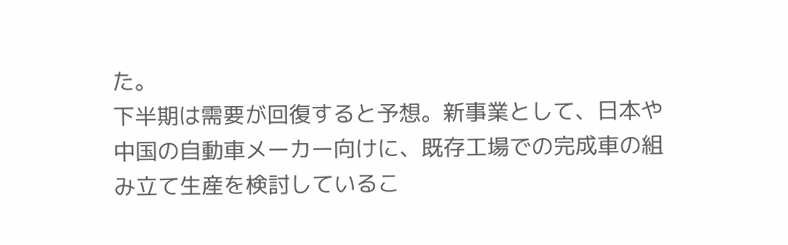た。
下半期は需要が回復すると予想。新事業として、日本や中国の自動車メーカー向けに、既存工場での完成車の組み立て生産を検討しているこ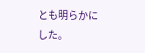とも明らかにした。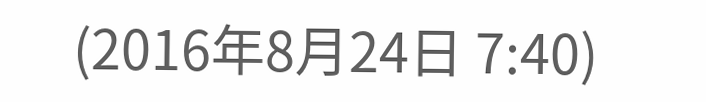(2016年8月24日 7:40)